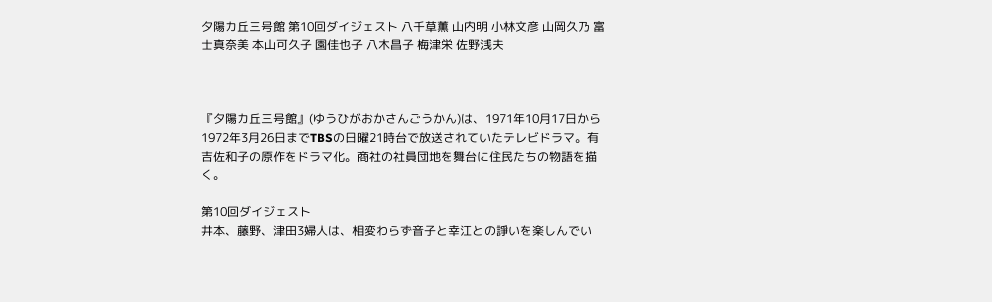夕陽カ丘三号館 第10回ダイジェスト 八千草薫 山内明 小林文彦 山岡久乃 富士真奈美 本山可久子 園佳也子 八木昌子 梅津栄 佐野浅夫



『夕陽カ丘三号館』(ゆうひがおかさんごうかん)は、1971年10月17日から1972年3月26日までTBSの日曜21時台で放送されていたテレビドラマ。有吉佐和子の原作をドラマ化。商社の社員団地を舞台に住民たちの物語を描く。

第10回ダイジェスト
井本、藤野、津田3婦人は、相変わらず音子と幸江との諍いを楽しんでい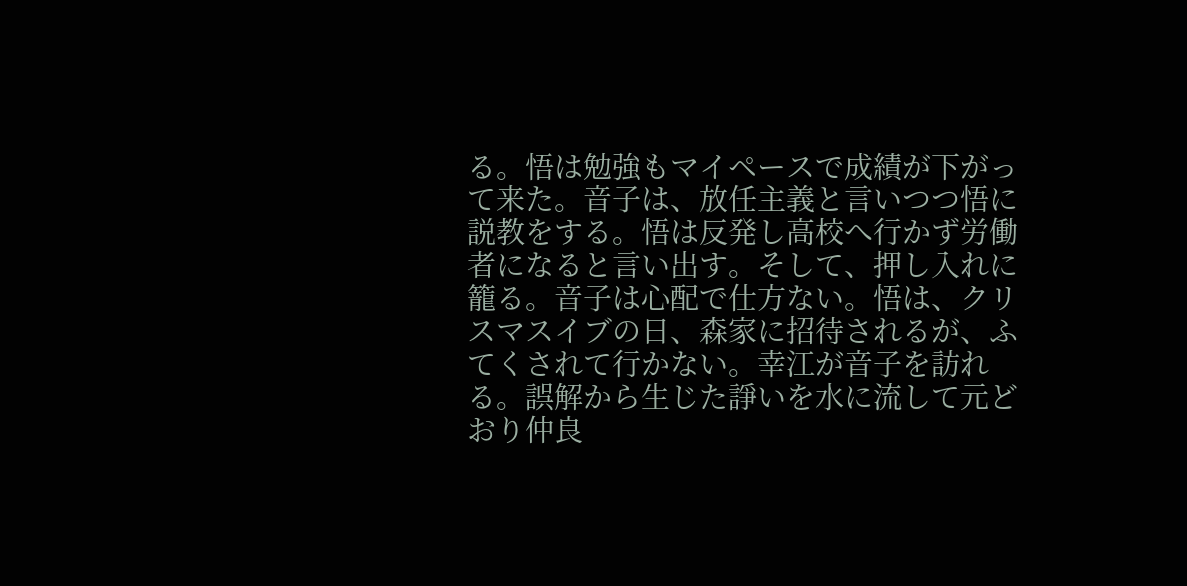る。悟は勉強もマイペースで成績が下がって来た。音子は、放任主義と言いつつ悟に説教をする。悟は反発し高校へ行かず労働者になると言い出す。そして、押し入れに籠る。音子は心配で仕方ない。悟は、クリスマスイブの日、森家に招待されるが、ふてくされて行かない。幸江が音子を訪れる。誤解から生じた諍いを水に流して元どおり仲良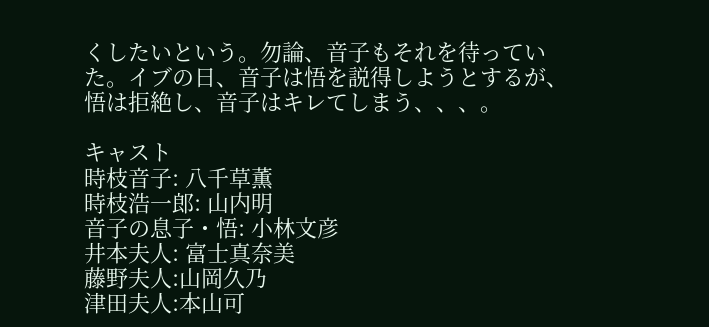くしたいという。勿論、音子もそれを待っていた。イブの日、音子は悟を説得しようとするが、悟は拒絶し、音子はキレてしまう、、、。

キャスト
時枝音子: 八千草薫
時枝浩一郎: 山内明
音子の息子・悟: 小林文彦
井本夫人: 富士真奈美
藤野夫人:山岡久乃
津田夫人:本山可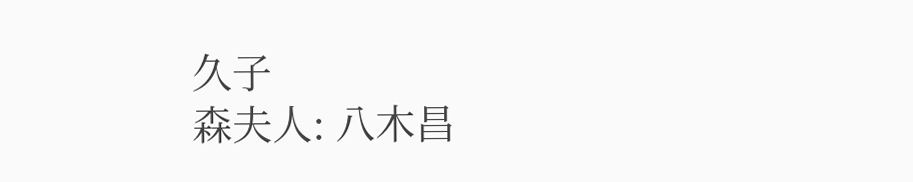久子
森夫人: 八木昌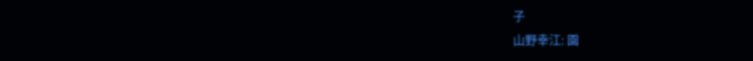子
山野幸江: 園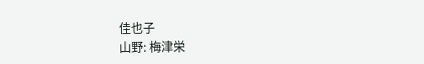佳也子
山野: 梅津栄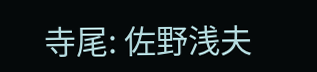寺尾: 佐野浅夫